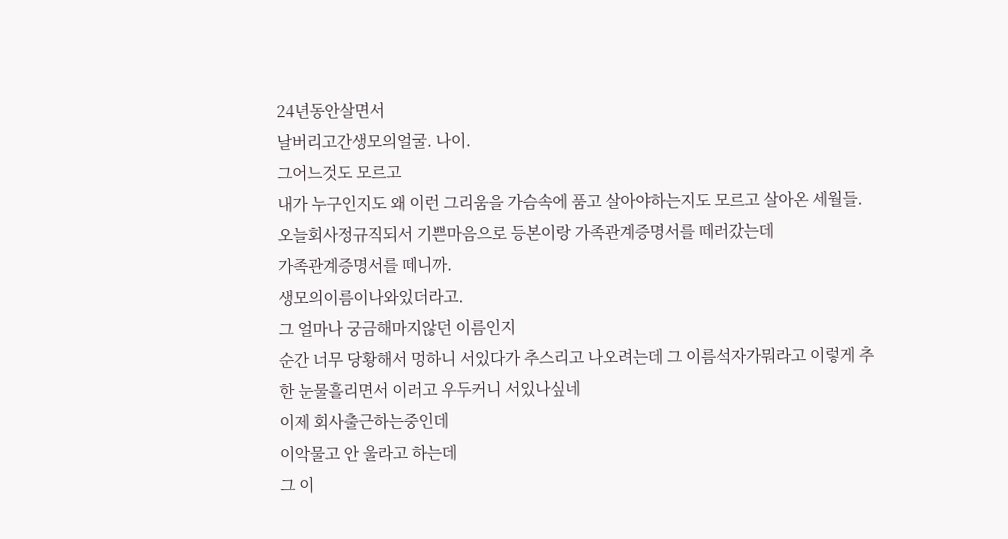24년동안살면서
날버리고간생모의얼굴. 나이.
그어느것도 모르고
내가 누구인지도 왜 이런 그리움을 가슴속에 품고 살아야하는지도 모르고 살아온 세월들.
오늘회사정규직되서 기쁜마음으로 등본이랑 가족관계증명서를 떼러갔는데
가족관계증명서를 떼니까.
생모의이름이나와있더라고.
그 얼마나 궁금해마지않던 이름인지
순간 너무 당황해서 멍하니 서있다가 추스리고 나오려는데 그 이름석자가뭐라고 이렇게 추한 눈물흘리면서 이러고 우두커니 서있나싶네
이제 회사출근하는중인데
이악물고 안 울라고 하는데
그 이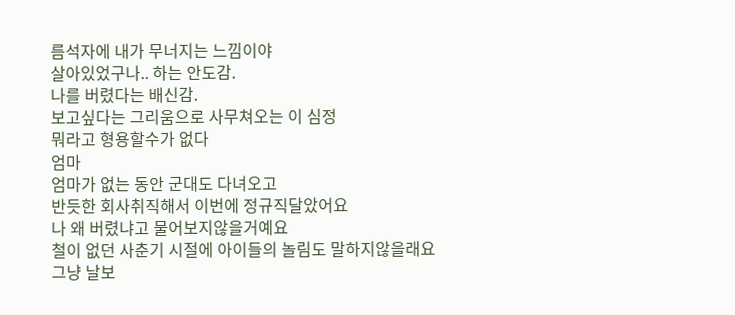름석자에 내가 무너지는 느낌이야
살아있었구나.. 하는 안도감.
나를 버렸다는 배신감.
보고싶다는 그리움으로 사무쳐오는 이 심정
뭐라고 형용할수가 없다
엄마
엄마가 없는 동안 군대도 다녀오고
반듯한 회사취직해서 이번에 정규직달았어요
나 왜 버렸냐고 물어보지않을거예요
철이 없던 사춘기 시절에 아이들의 놀림도 말하지않을래요
그냥 날보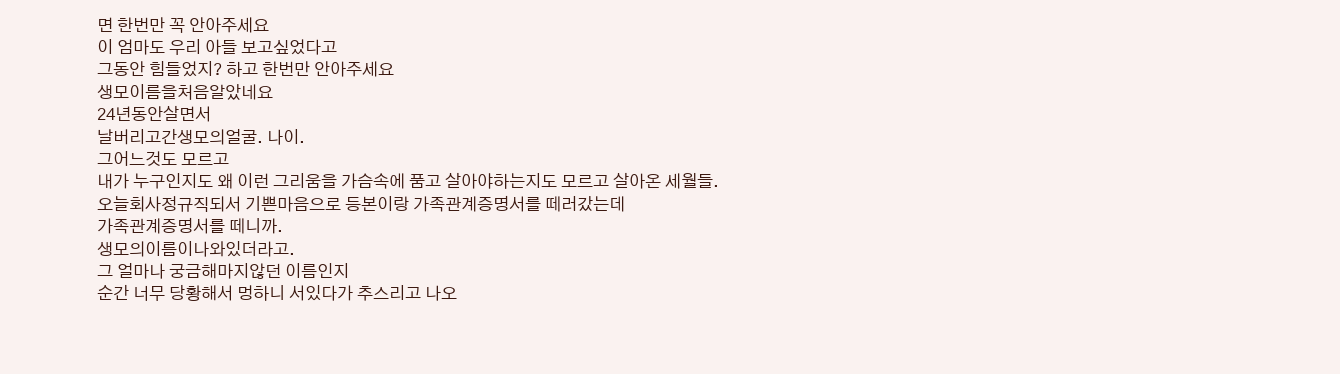면 한번만 꼭 안아주세요
이 엄마도 우리 아들 보고싶었다고
그동안 힘들었지? 하고 한번만 안아주세요
생모이름을처음알았네요
24년동안살면서
날버리고간생모의얼굴. 나이.
그어느것도 모르고
내가 누구인지도 왜 이런 그리움을 가슴속에 품고 살아야하는지도 모르고 살아온 세월들.
오늘회사정규직되서 기쁜마음으로 등본이랑 가족관계증명서를 떼러갔는데
가족관계증명서를 떼니까.
생모의이름이나와있더라고.
그 얼마나 궁금해마지않던 이름인지
순간 너무 당황해서 멍하니 서있다가 추스리고 나오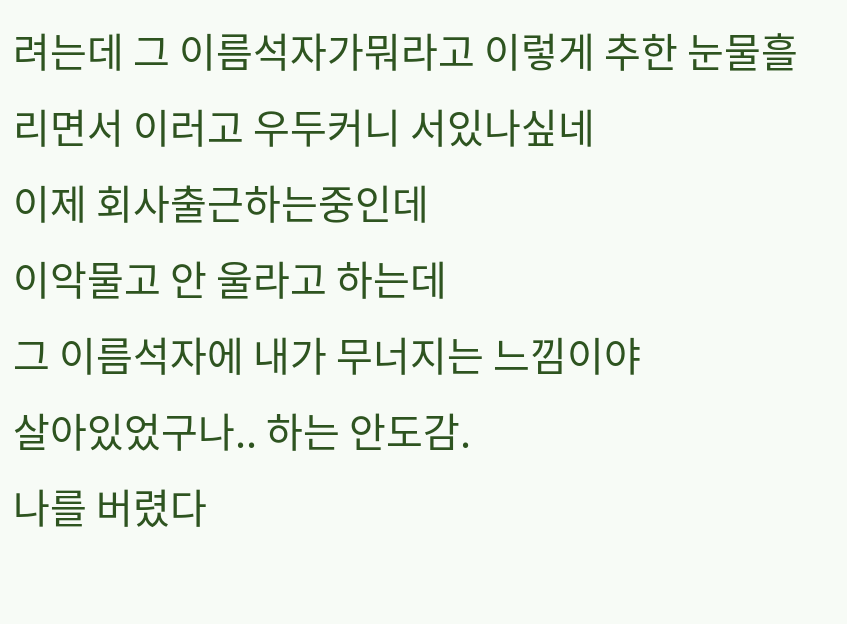려는데 그 이름석자가뭐라고 이렇게 추한 눈물흘리면서 이러고 우두커니 서있나싶네
이제 회사출근하는중인데
이악물고 안 울라고 하는데
그 이름석자에 내가 무너지는 느낌이야
살아있었구나.. 하는 안도감.
나를 버렸다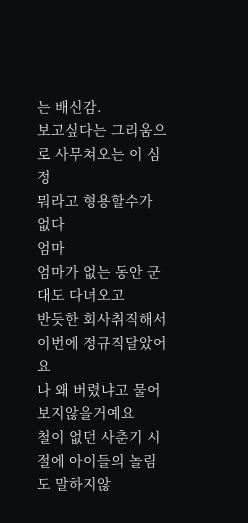는 배신감.
보고싶다는 그리움으로 사무쳐오는 이 심정
뭐라고 형용할수가 없다
엄마
엄마가 없는 동안 군대도 다녀오고
반듯한 회사취직해서 이번에 정규직달았어요
나 왜 버렸냐고 물어보지않을거예요
철이 없던 사춘기 시절에 아이들의 놀림도 말하지않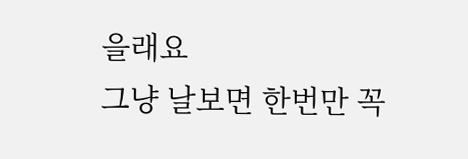을래요
그냥 날보면 한번만 꼭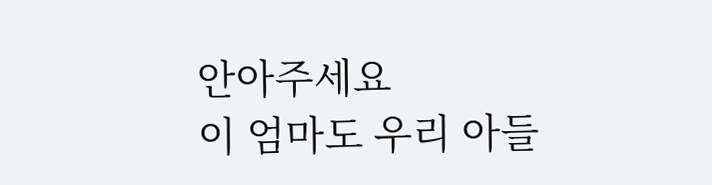안아주세요
이 엄마도 우리 아들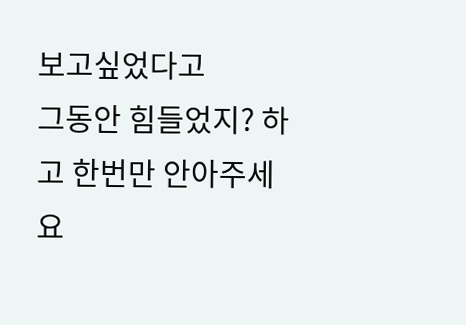보고싶었다고
그동안 힘들었지? 하고 한번만 안아주세요